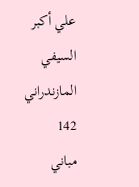علي أكبر السيفي المازندراني
142
مباني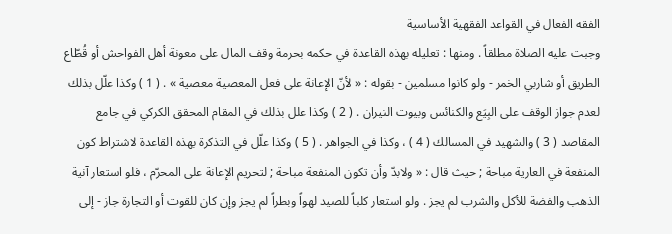الفقه الفعال في القواعد الفقهية الأساسية
وجبت عليه الصلاة مطلقاً . ومنها : تعليله بهذه القاعدة في حكمه بحرمة وقف المال على معونة أهل الفواحش أو قُطّاع الطريق أو شاربي الخمر - ولو كانوا مسلمين - بقوله : « لأنّ الإعانة على فعل المعصية معصية » . ( 1 ) وكذا علّل بذلك لعدم جواز الوقف على البِيَع والكنائس وبيوت النيران . ( 2 ) وكذا علل بذلك في المقام المحقق الكركي في جامع المقاصد ( 3 ) والشهيد في المسالك ( 4 ) ، وكذا في الجواهر . ( 5 ) وكذا علّل في التذكرة بهذه القاعدة لاشتراط كون المنفعة في العارية مباحة ; حيث قال : « ولابدّ وأن تكون المنفعة مباحة ; لتحريم الإعانة على المحرّم ، فلو استعار آنية الذهب والفضة للأكل والشرب لم يجز . ولو استعار كلباً للصيد لهواً وبطراً لم يجز وإن كان للقوت أو التجارة جاز - إلى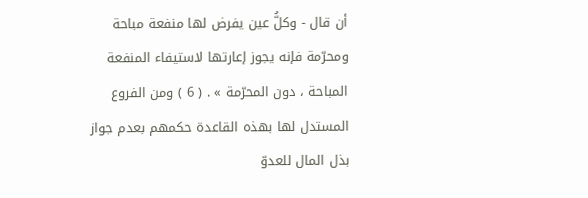أن قال - وكلُّ عين يفرض لها منفعة مباحة ومحرّمة فإنه يجوز إعارتها لاستيفاء المنفعة المباحة ، دون المحرّمة » . ( 6 ) ومن الفروع المستدل لها بهذه القاعدة حكمهم بعدم جواز بذل المال للعدوّ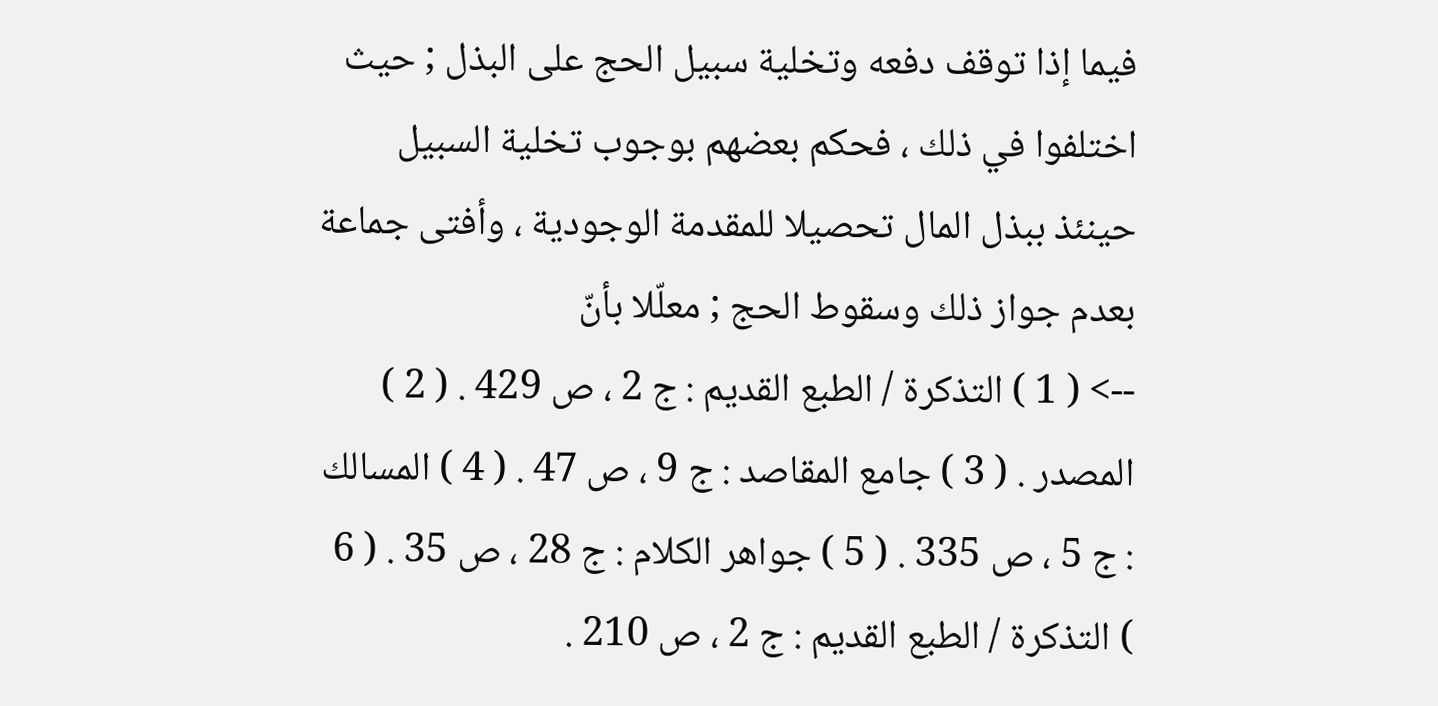فيما إذا توقف دفعه وتخلية سبيل الحج على البذل ; حيث اختلفوا في ذلك ، فحكم بعضهم بوجوب تخلية السبيل حينئذ ببذل المال تحصيلا للمقدمة الوجودية ، وأفتى جماعة بعدم جواز ذلك وسقوط الحج ; معلّلا بأنّ
--> ( 1 ) التذكرة / الطبع القديم : ج 2 ، ص 429 . ( 2 ) المصدر . ( 3 ) جامع المقاصد : ج 9 ، ص 47 . ( 4 ) المسالك : ج 5 ، ص 335 . ( 5 ) جواهر الكلام : ج 28 ، ص 35 . ( 6 ) التذكرة / الطبع القديم : ج 2 ، ص 210 .